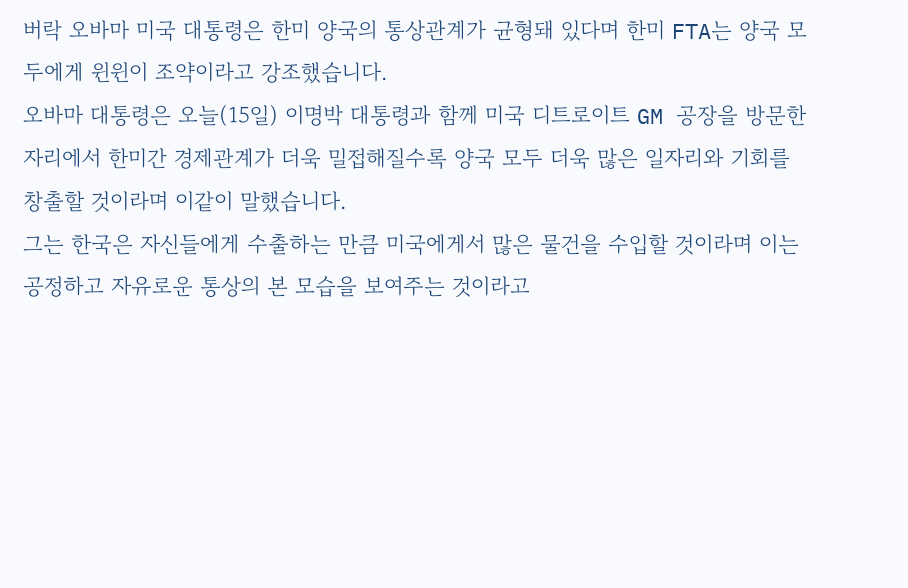버락 오바마 미국 대통령은 한미 양국의 통상관계가 균형돼 있다며 한미 FTA는 양국 모두에게 윈윈이 조약이라고 강조했습니다.
오바마 대통령은 오늘(15일) 이명박 대통령과 함께 미국 디트로이트 GM 공장을 방문한 자리에서 한미간 경제관계가 더욱 밀접해질수록 양국 모두 더욱 많은 일자리와 기회를 창출할 것이라며 이같이 말했습니다.
그는 한국은 자신들에게 수출하는 만큼 미국에게서 많은 물건을 수입할 것이라며 이는 공정하고 자유로운 통상의 본 모습을 보여주는 것이라고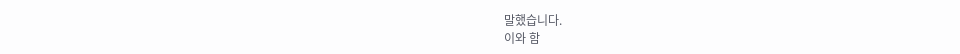말했습니다.
이와 함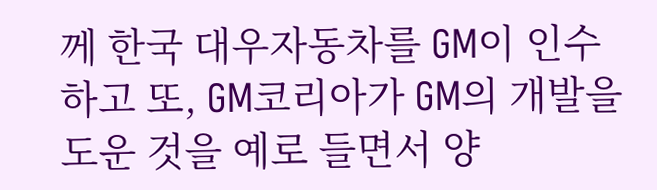께 한국 대우자동차를 GM이 인수하고 또, GM코리아가 GM의 개발을 도운 것을 예로 들면서 양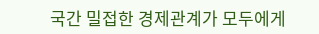국간 밀접한 경제관계가 모두에게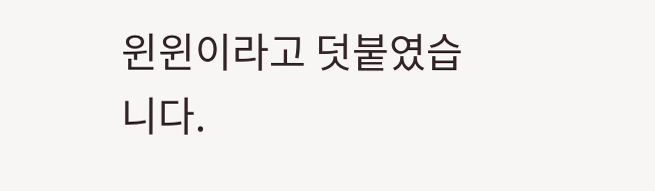윈윈이라고 덧붙였습니다.